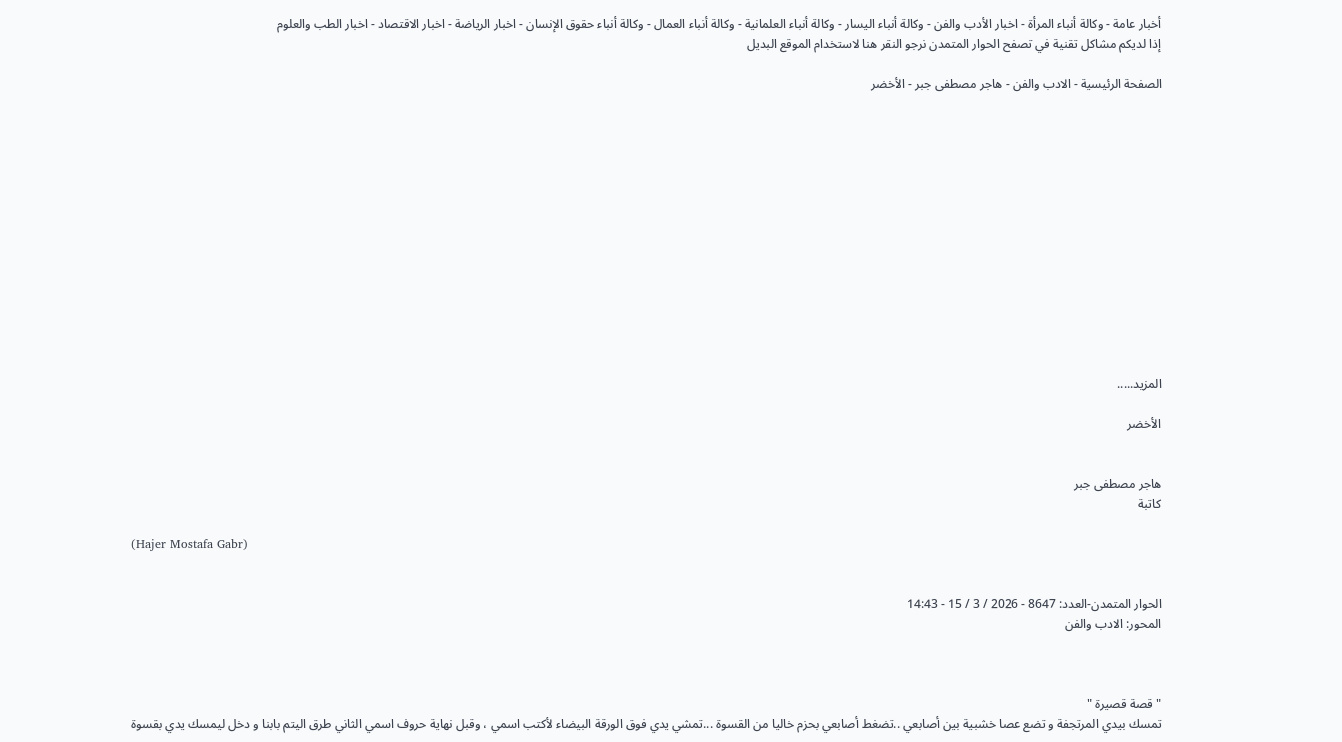أخبار عامة - وكالة أنباء المرأة - اخبار الأدب والفن - وكالة أنباء اليسار - وكالة أنباء العلمانية - وكالة أنباء العمال - وكالة أنباء حقوق الإنسان - اخبار الرياضة - اخبار الاقتصاد - اخبار الطب والعلوم
إذا لديكم مشاكل تقنية في تصفح الحوار المتمدن نرجو النقر هنا لاستخدام الموقع البديل

الصفحة الرئيسية - الادب والفن - هاجر مصطفى جبر - الأخضر














المزيد.....

الأخضر


هاجر مصطفى جبر
كاتبة

(Hajer Mostafa Gabr)


الحوار المتمدن-العدد: 8647 - 2026 / 3 / 15 - 14:43
المحور: الادب والفن



" قصة قصيرة "
تمسك بيدي المرتجفة و تضع عصا خشبية بين أصابعي ..تضغط أصابعي بحزم خاليا من القسوة ...تمشي يدي فوق الورقة البيضاء لأكتب اسمي ، وقبل نهاية حروف اسمي الثاني طرق اليتم بابنا و دخل ليمسك يدي بقسوة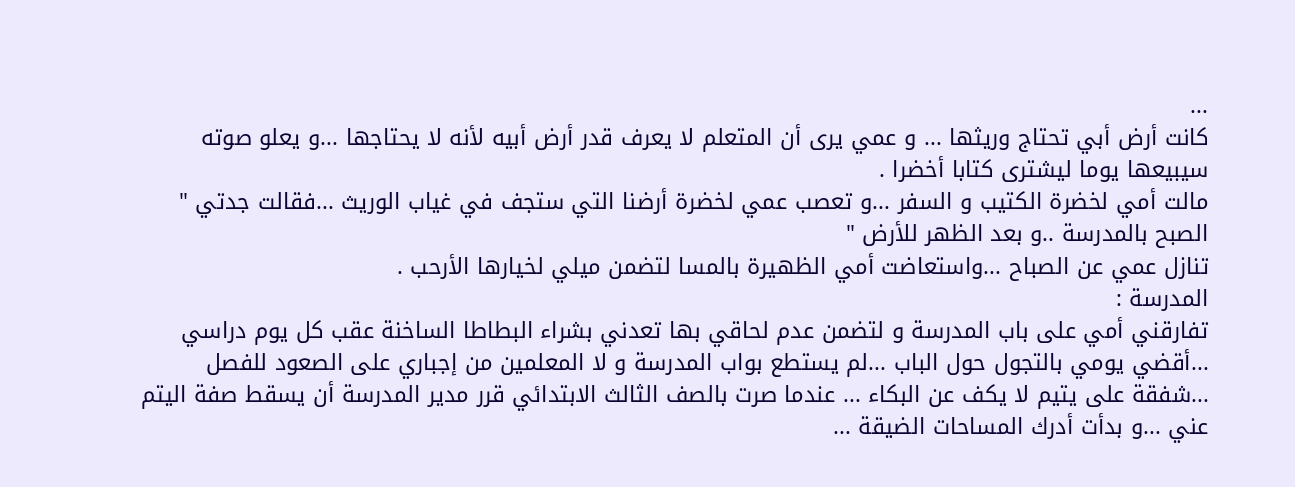...
كانت أرض أبي تحتاج وريثها ... و عمي يرى أن المتعلم لا يعرف قدر أرض أبيه لأنه لا يحتاجها ...و يعلو صوته سيبيعها يوما ليشترى كتابا أخضرا .
مالت أمي لخضرة الكتيب و السفر ...و تعصب عمي لخضرة أرضنا التي ستجف في غياب الوريث ...فقالت جدتي " الصبح بالمدرسة ..و بعد الظهر للأرض "
تنازل عمي عن الصباح ...واستعاضت أمي الظهيرة بالمسا لتضمن ميلي لخيارها الأرحب .
المدرسة :
تفارقني أمي على باب المدرسة و لتضمن عدم لحاقي بها تعدني بشراء البطاطا الساخنة عقب كل يوم دراسي ...أقضي يومي بالتجول حول الباب ...لم يستطع بواب المدرسة و لا المعلمين من إجباري على الصعود للفصل ...شفقة على يتيم لا يكف عن البكاء ... عندما صرت بالصف الثالث الابتدائي قرر مدير المدرسة أن يسقط صفة اليتم عني ...و بدأت أدرك المساحات الضيقة ...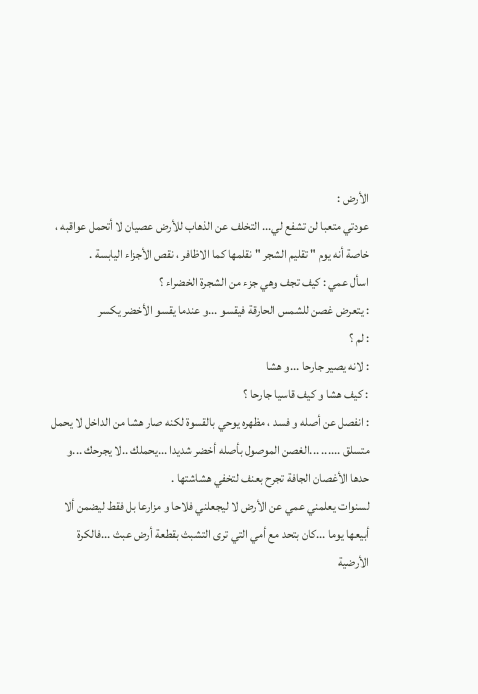الأرض :
عودتي متعبا لن تشفع لي... التخلف عن الذهاب للأرض عصيان لا أتحمل عواقبه ، خاصة أنه يوم " تقليم الشجر " نقلمها كما الاظافر ، نقص الأجزاء اليابسة .
اسأل عمي : كيف تجف وهي جزء من الشجرة الخضراء ؟
: يتعرض غصن للشمس الحارقة فيقسو ...و عندما يقسو الأخضر يكسر
: لم ؟
: لانه يصير جارحا ...و هشا
: كيف هشا و كيف قاسيا جارحا ؟
: انفصل عن أصله و فسد ، مظهره يوحي بالقسوة لكنه صار هشا من الداخل لا يحمل متسلق ...... ...الغصن الموصول بأصله أخضر شديدا ...يحملك ..لا يجرحك ...و حدها الأغصان الجافة تجرح بعنف لتخفي هشاشتها .
لسنوات يعلمني عمي عن الأرض لا ليجعلني فلاحا و مزارعا بل فقط ليضمن ألا أبيعها يوما ...كان بتحد مع أمي التي ترى التشبث بقطعة أرض عبث ...فالكرة الأرضية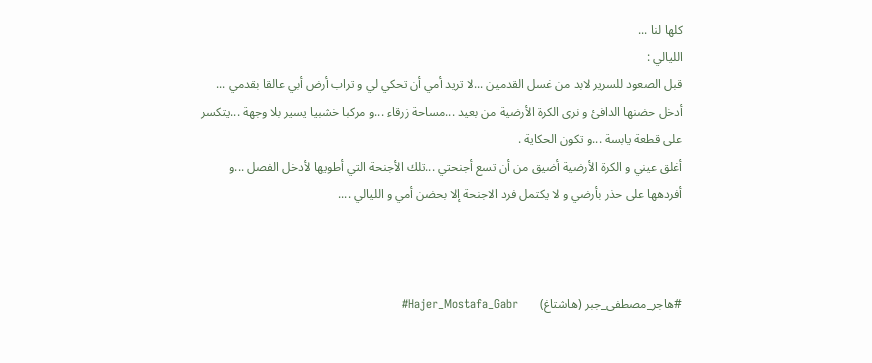كلها لنا ...
الليالي :
قبل الصعود للسرير لابد من غسل القدمين ...لا تريد أمي أن تحكي لي و تراب أرض أبي عالقا بقدمي ...
أدخل حضنها الدافئ و نرى الكرة الأرضية من بعيد ...مساحة زرقاء ...و مركبا خشبيا يسير بلا وجهة ...يتكسر على قطعة يابسة ...و تكون الحكاية .
أغلق عيني و الكرة الأرضية أضيق من أن تسع أجنحتي ...تلك الأجنحة التي أطويها لأدخل الفصل ...و أفردهها على حذر بأرضي و لا يكتمل فرد الاجنحة إلا بحضن أمي و الليالي ....



#هاجر_مصطفى_جبر (هاشتاغ)       Hajer_Mostafa_Gabr#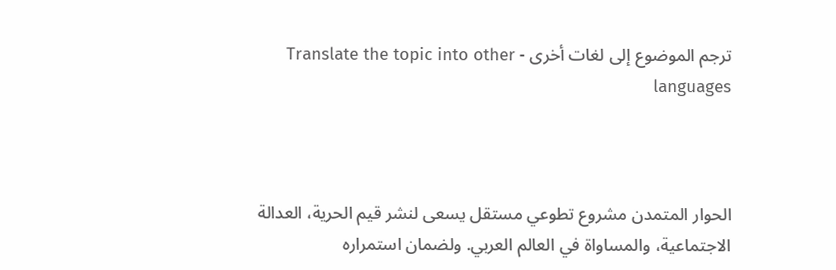ترجم الموضوع إلى لغات أخرى - Translate the topic into other languages



الحوار المتمدن مشروع تطوعي مستقل يسعى لنشر قيم الحرية، العدالة الاجتماعية، والمساواة في العالم العربي. ولضمان استمراره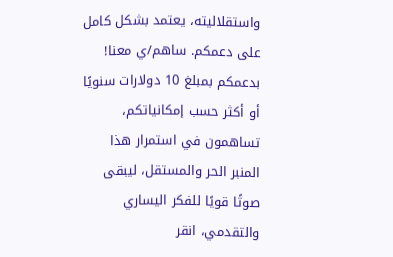واستقلاليته، يعتمد بشكل كامل على دعمكم. ساهم/ي معنا! بدعمكم بمبلغ 10 دولارات سنويًا أو أكثر حسب إمكانياتكم، تساهمون في استمرار هذا المنبر الحر والمستقل، ليبقى صوتًا قويًا للفكر اليساري والتقدمي، انقر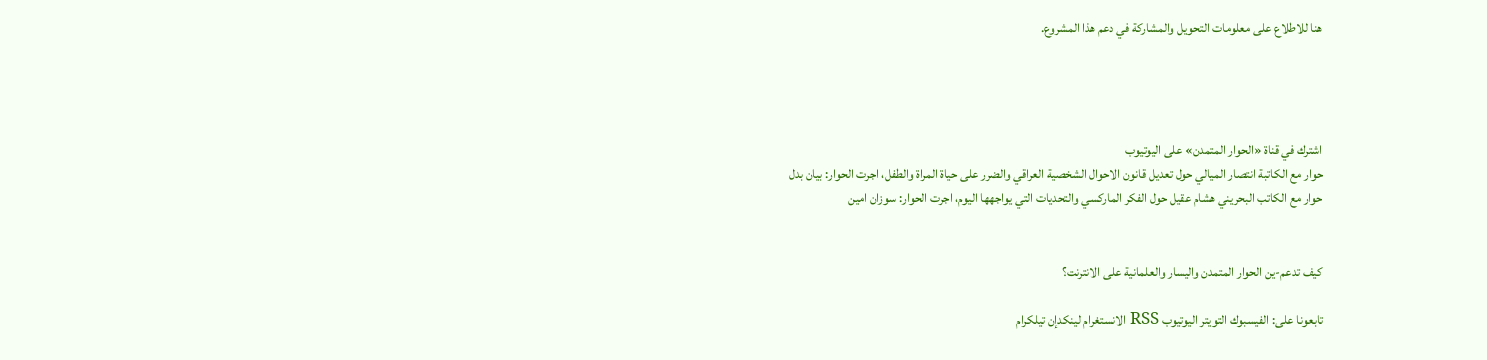هنا للاطلاع على معلومات التحويل والمشاركة في دعم هذا المشروع.




اشترك في قناة «الحوار المتمدن» على اليوتيوب
حوار مع الكاتبة انتصار الميالي حول تعديل قانون الاحوال الشخصية العراقي والضرر على حياة المراة والطفل، اجرت الحوار: بيان بدل
حوار مع الكاتب البحريني هشام عقيل حول الفكر الماركسي والتحديات التي يواجهها اليوم، اجرت الحوار: سوزان امين


كيف تدعم-ين الحوار المتمدن واليسار والعلمانية على الانترنت؟

تابعونا على: الفيسبوك التويتر اليوتيوب RSS الانستغرام لينكدإن تيلكرام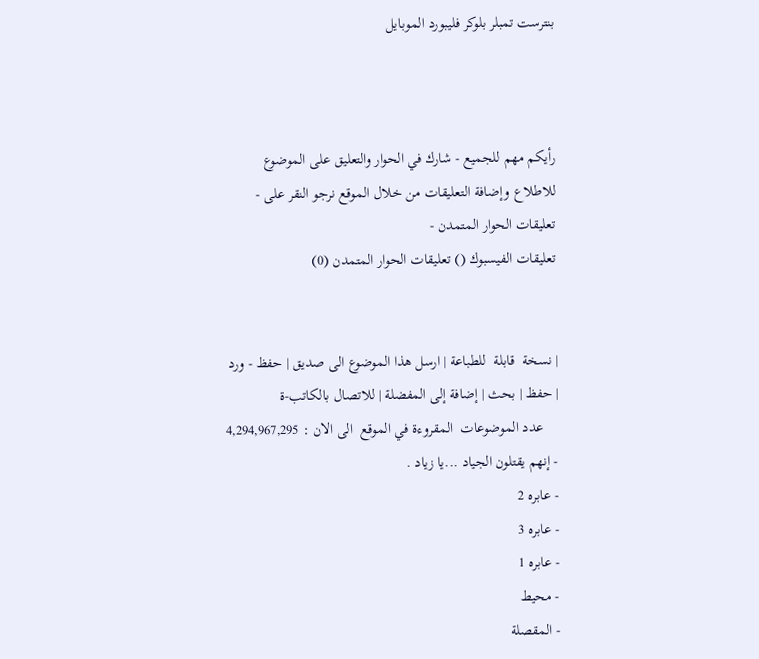بنترست تمبلر بلوكر فليبورد الموبايل



رأيكم مهم للجميع - شارك في الحوار والتعليق على الموضوع
للاطلاع وإضافة التعليقات من خلال الموقع نرجو النقر على - تعليقات الحوار المتمدن -
تعليقات الفيسبوك () تعليقات الحوار المتمدن (0)


| نسخة  قابلة  للطباعة | ارسل هذا الموضوع الى صديق | حفظ - ورد
| حفظ | بحث | إضافة إلى المفضلة | للاتصال بالكاتب-ة
    عدد الموضوعات  المقروءة في الموقع  الى الان : 4,294,967,295
- إنهم يقتلون الجياد ...يا زياد .
- عابره 2
- عابره 3
- عابره 1
- محيط
- المقصلة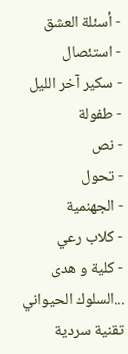- أسئلة العشق
- استئصال
- سكير آخر الليل
- طفولة
- نص
- تحول
- الجهنمية
- كلاب رعي
- كلية و هدى ...السلوك الحيواني تقنية سردية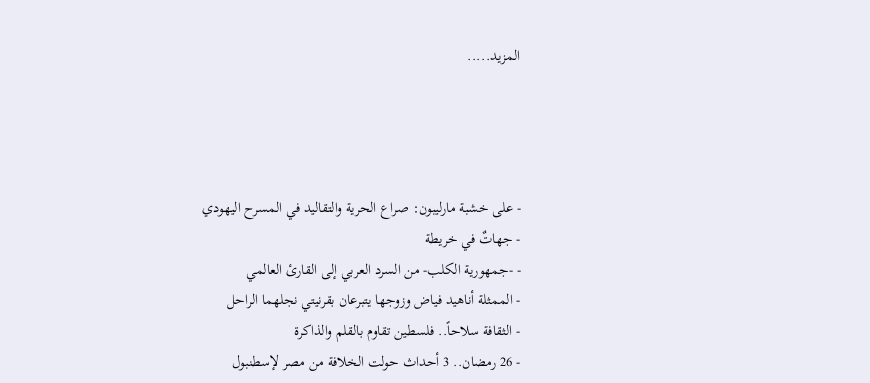المزيد.....




- على خشبة مارليبون: صراع الحرية والتقاليد في المسرح اليهودي
- جهاتٌ في خريطة
- -جمهورية الكلب- من السرد العربي إلى القارئ العالمي
- الممثلة أناهيد فياض وزوجها يتبرعان بقرنيتي نجلهما الراحل
- الثقافة سلاحاً.. فلسطين تقاوم بالقلم والذاكرة
- 26 رمضان.. 3 أحداث حولت الخلافة من مصر لإسطنبول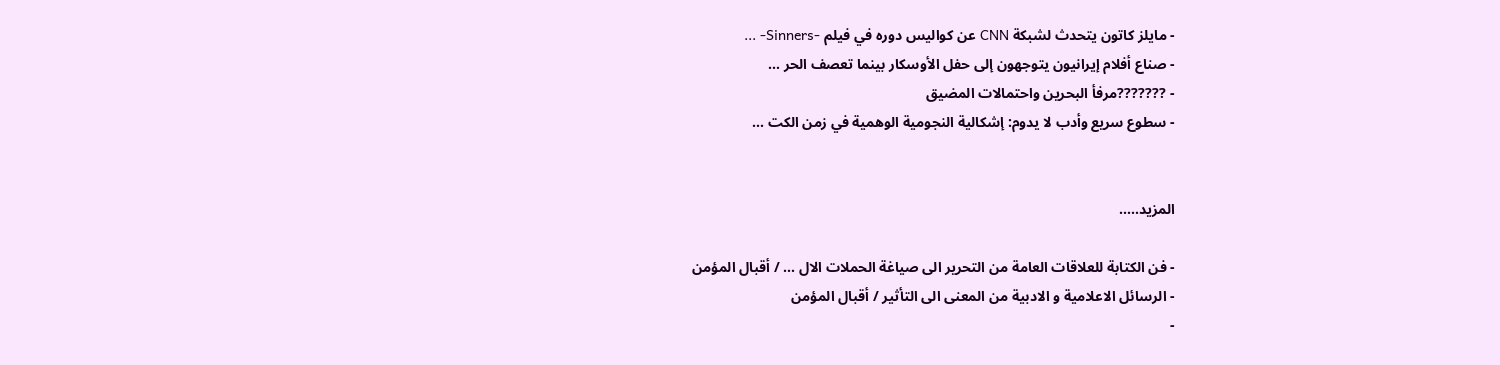- مايلز كاتون يتحدث لشبكة CNN عن كواليس دوره في فيلم -Sinners- ...
- صناع أفلام إيرانيون يتوجهون إلى حفل الأوسكار بينما تعصف الحر ...
- ???????مرفأ البحرين واحتمالات المضيق
- سطوع سريع وأدب لا يدوم: إشكالية النجومية الوهمية في زمن الكت ...


المزيد.....

- فن الكتابة للعلاقات العامة من التحرير الى صياغة الحملات الال ... / أقبال المؤمن
- الرسائل الاعلامية و الادبية من المعنى الى التأثير / أقبال المؤمن
-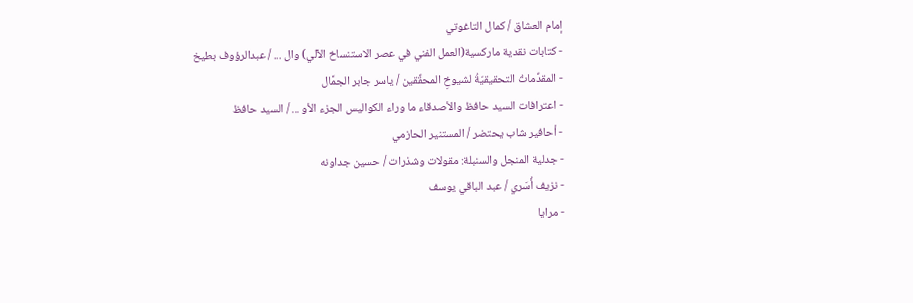إمام العشاق / كمال التاغوتي
- كتابات نقدية ماركسية(العمل الفني في عصر الاستنساخ الآلي) وال ... / عبدالرؤوف بطيخ
- المقدِّماتُ التحقيقيّةُ لشيوخِ المحقِّقين / ياسر جابر الجمَّال
- اعترافات السيد حافظ والأصدقاء ما وراء الكواليس الجزء الأو ... / السيد حافظ
- أحافير شاب يحتضر / المستنير الحازمي
- جدلية المنجل والسنبلة: مقولات وشذرات / حسين جداونه
- نزيف أُسَري / عبد الباقي يوسف
- مرايا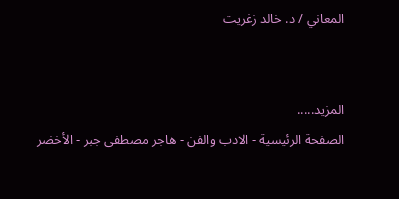المعاني / د. خالد زغريت


المزيد.....
الصفحة الرئيسية - الادب والفن - هاجر مصطفى جبر - الأخضر